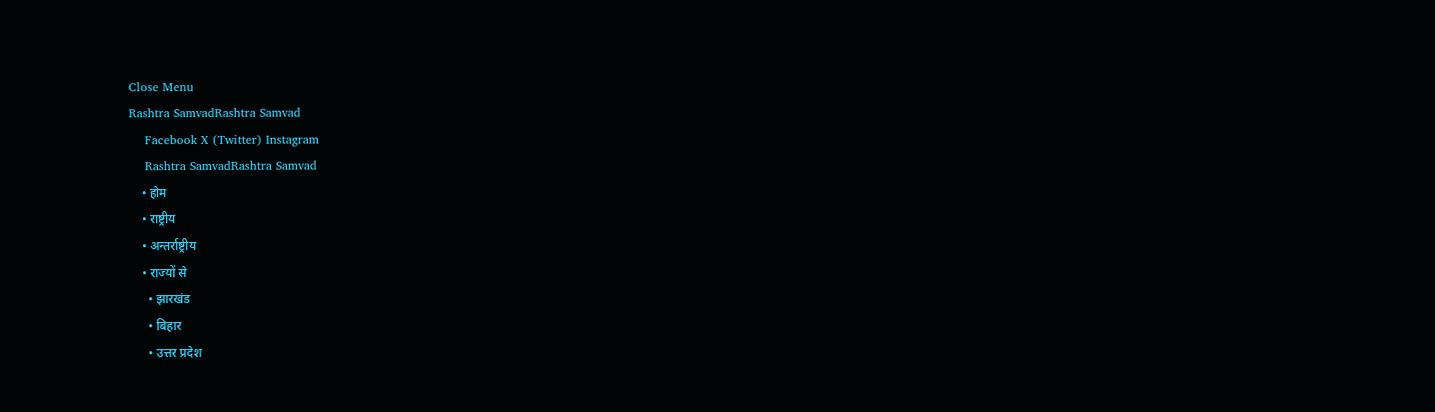Close Menu
Rashtra SamvadRashtra Samvad
    Facebook X (Twitter) Instagram
    Rashtra SamvadRashtra Samvad
    • होम
    • राष्ट्रीय
    • अन्तर्राष्ट्रीय
    • राज्यों से
      • झारखंड
      • बिहार
      • उत्तर प्रदेश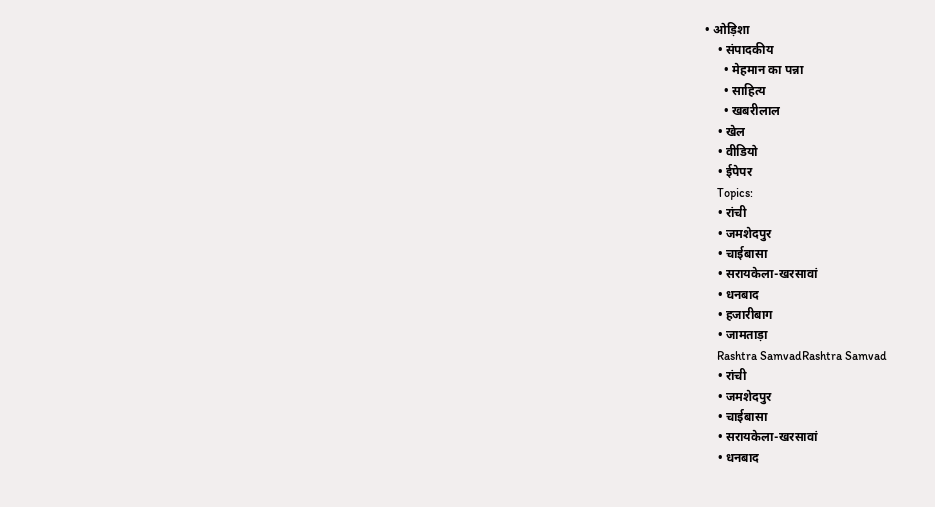• ओड़िशा
    • संपादकीय
      • मेहमान का पन्ना
      • साहित्य
      • खबरीलाल
    • खेल
    • वीडियो
    • ईपेपर
    Topics:
    • रांची
    • जमशेदपुर
    • चाईबासा
    • सरायकेला-खरसावां
    • धनबाद
    • हजारीबाग
    • जामताड़ा
    Rashtra SamvadRashtra Samvad
    • रांची
    • जमशेदपुर
    • चाईबासा
    • सरायकेला-खरसावां
    • धनबाद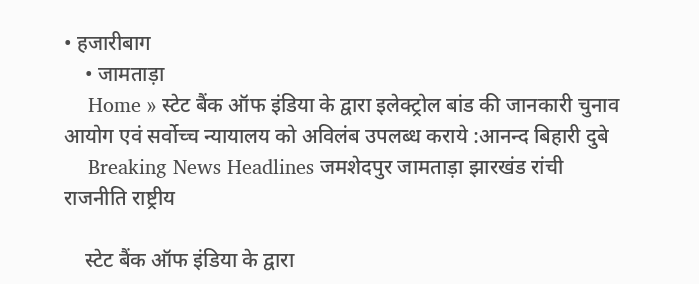• हजारीबाग
    • जामताड़ा
    Home » स्टेट बैंक ऑफ इंडिया के द्वारा इलेक्ट्रोल बांड की जानकारी चुनाव आयोग एवं सर्वोच्च न्यायालय को अविलंब उपलब्ध कराये :आनन्द बिहारी दुबे
    Breaking News Headlines जमशेदपुर जामताड़ा झारखंड रांची राजनीति राष्ट्रीय

    स्टेट बैंक ऑफ इंडिया के द्वारा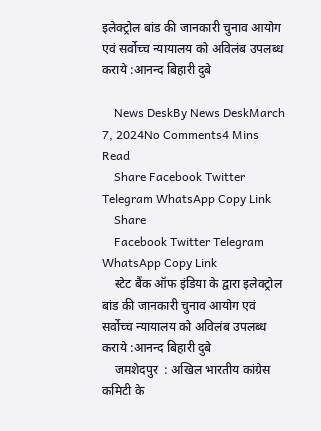इलेक्ट्रोल बांड की जानकारी चुनाव आयोग एवं सर्वोच्च न्यायालय को अविलंब उपलब्ध कराये :आनन्द बिहारी दुबे

    News DeskBy News DeskMarch 7, 2024No Comments4 Mins Read
    Share Facebook Twitter Telegram WhatsApp Copy Link
    Share
    Facebook Twitter Telegram WhatsApp Copy Link
    स्टेट बैंक ऑफ इंडिया के द्वारा इलेक्ट्रोल बांड की जानकारी चुनाव आयोग एवं सर्वोच्च न्यायालय को अविलंब उपलब्ध कराये :आनन्द बिहारी दुबे
    जमशेदपुर  : अखिल भारतीय कांग्रेस कमिटी के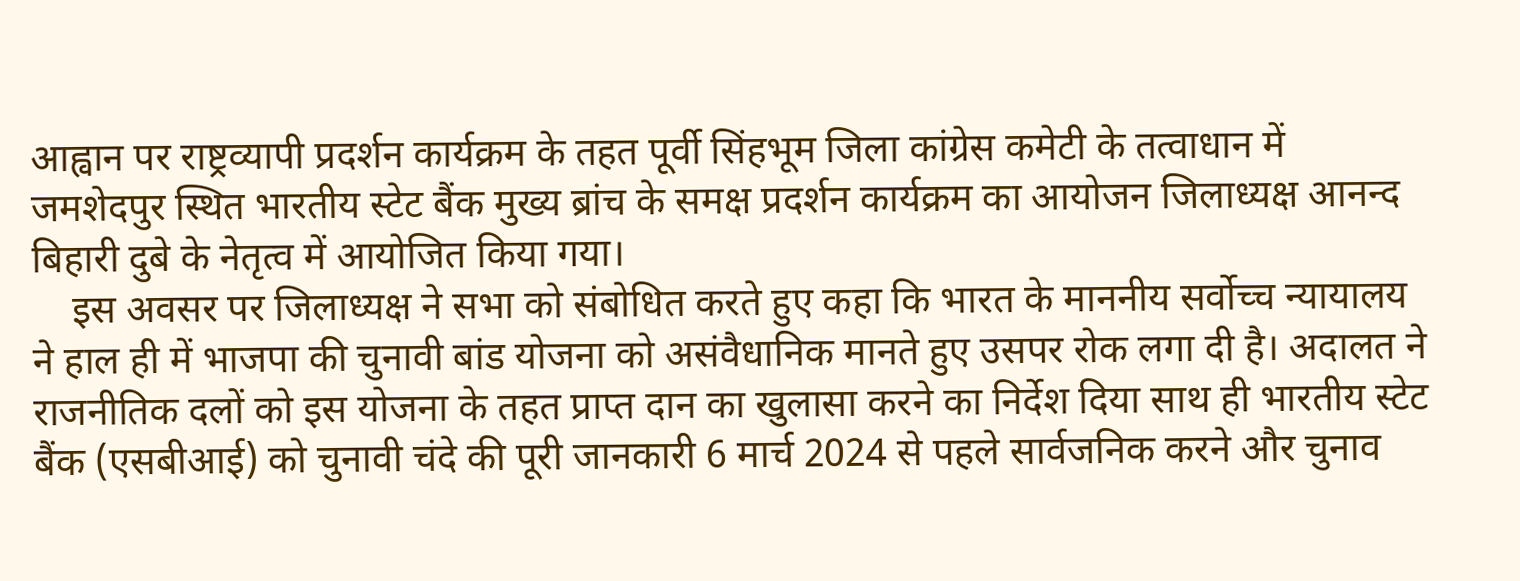आह्वान पर राष्ट्रव्यापी प्रदर्शन कार्यक्रम के तहत पूर्वी सिंहभूम जिला कांग्रेस कमेटी के तत्वाधान में जमशेदपुर स्थित भारतीय स्टेट बैंक मुख्य ब्रांच के समक्ष प्रदर्शन कार्यक्रम का आयोजन जिलाध्यक्ष आनन्द बिहारी दुबे के नेतृत्व में आयोजित किया गया।
    इस अवसर पर जिलाध्यक्ष ने सभा को संबोधित करते हुए कहा कि भारत के माननीय सर्वोच्च न्यायालय ने हाल ही में भाजपा की चुनावी बांड योजना को असंवैधानिक मानते हुए उसपर रोक लगा दी है। अदालत ने राजनीतिक दलों को इस योजना के तहत प्राप्त दान का खुलासा करने का निर्देश दिया साथ ही भारतीय स्टेट बैंक (एसबीआई) को चुनावी चंदे की पूरी जानकारी 6 मार्च 2024 से पहले सार्वजनिक करने और चुनाव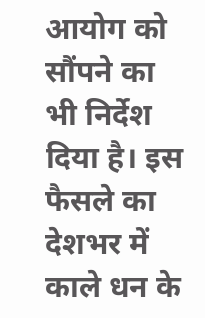आयोग को सौंपने का भी निर्देश दिया है। इस फैसले का देशभर में काले धन के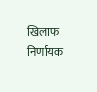खिलाफ निर्णायक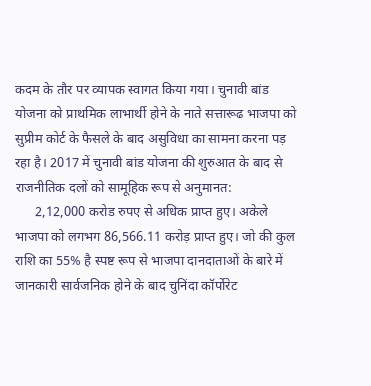कदम के तौर पर व्यापक स्वागत किया गया। चुनावी बांड योजना को प्राथमिक लाभार्थी होने के नाते सत्तारूढ भाजपा को सुप्रीम कोर्ट के फैसले के बाद असुविधा का सामना करना पड़ रहा है। 2017 में चुनावी बांड योजना की शुरुआत के बाद से राजनीतिक दलों को सामूहिक रूप से अनुमानत:
      2,12,000 करोड रुपए से अधिक प्राप्त हुए। अकेले भाजपा को लगभग 86,566.11 करोड़ प्राप्त हुए। जो की कुल राशि का 55% है स्पष्ट रूप से भाजपा दानदाताओं के बारे में जानकारी सार्वजनिक होने के बाद चुनिंदा कॉर्पोरेट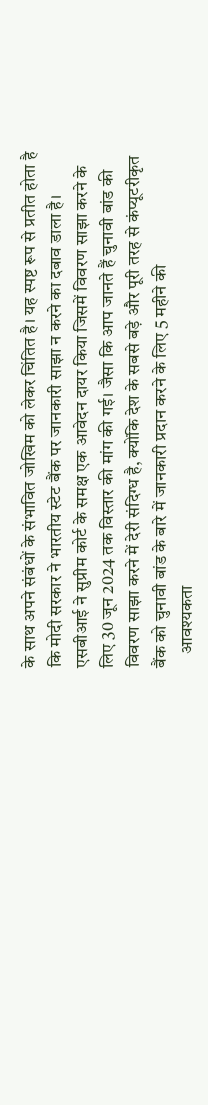के साथ अपने संबंधों के संभावित जोखिम को लेकर चिंतित है। यह स्पष्ट रूप से प्रतीत होता है कि मोदी सरकार ने भारतीय स्टेट बैंक पर जानकारी साझा न करने का दबाव डाला है। एसबीआई ने सुप्रीम कोर्ट के समक्ष एक आवेदन दायर किया जिसमें विवरण साझा करने के लिए 30 जून 2024 तक विस्तार की मांग की गई। जैसा कि आप जानते हैं चुनावी बांड की विवरण साझा करने में देरी संदिग्ध है, क्योंकि देश के सबसे बड़े और पूरी तरह से कंप्यूटरीकृत बैंक को चुनावी बांड के बारे में जानकारी प्रदान करने के लिए 5 महीने की
    आवश्यकता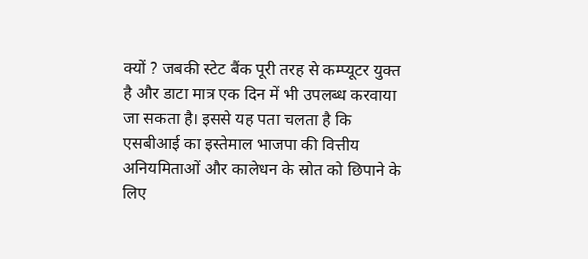क्यों ? जबकी स्टेट बैंक पूरी तरह से कम्प्यूटर युक्त है और डाटा मात्र एक दिन में भी उपलब्ध करवाया जा सकता है। इससे यह पता चलता है कि एसबीआई का इस्तेमाल भाजपा की वित्तीय अनियमिताओं और कालेधन के स्रोत को छिपाने के लिए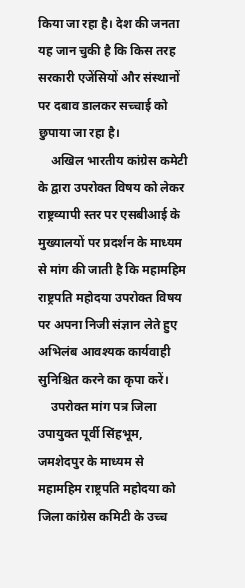किया जा रहा है। देश की जनता यह जान चुकी है कि किस तरह सरकारी एजेंसियों और संस्थानों पर दबाव डालकर सच्चाई को छुपाया जा रहा है।
    अखिल भारतीय कांग्रेस कमेटी के द्वारा उपरोक्त विषय को लेकर राष्ट्रव्यापी स्तर पर एसबीआई के मुख्यालयों पर प्रदर्शन के माध्यम से मांग की जाती है कि महामहिम राष्ट्रपति महोदया उपरोक्त विषय पर अपना निजी संज्ञान लेते हुए अभिलंब आवश्यक कार्यवाही सुनिश्चित करने का कृपा करें।
    उपरोक्त मांग पत्र जिला उपायुक्त पूर्वी सिंहभूम, जमशेदपुर के माध्यम से महामहिम राष्ट्रपति महोदया को जिला कांग्रेस कमिटी के उच्च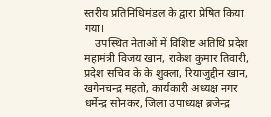स्तरीय प्रतिनिधिमंडल के द्वारा प्रेषित किया गया।
    उपस्थित नेताओं में विशिष्ट अतिथि प्रदेश महामंत्री विजय खान, राकेश कुमार तिवारी, प्रदेश सचिव के के शुक्ला, रियाजुद्दीन खान, खगेनचन्द्र महतो, कार्यकारी अध्यक्ष नगर धर्मेन्द्र सोनकर, जिला उपाध्यक्ष ब्रजेन्द्र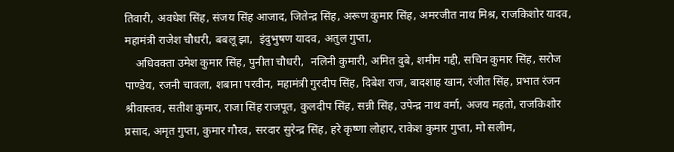तिवारी, अवधेश सिंह, संजय सिंह आजाद, जितेन्द्र सिंह, अरूण कुमार सिंह, अमरजीत नाथ मिश्र, राजकिशोर यादव, महामंत्री राजेश चौधरी, बबलू झा,  इंदुभुषण यादव, अतुल गुप्ता,
    अधिवक्ता उमेश कुमार सिंह, पुनीता चौधरी,  नलिनी कुमारी, अमित दुबे, शमीम गद्दी, सचिन कुमार सिंह, सरोज पाण्डेय, रजनी चावला, शबाना परवीन, महामंत्री गुरदीप सिंह, दिबेश राज, बादशाह खान, रंजीत सिंह, प्रभात रंजन श्रीवास्तव, सतीश कुमार, राजा सिंह राजपूत, कुलदीप सिंह, सन्नी सिंह, उपेन्द्र नाथ वर्मा, अजय महतो, राजकिशोर प्रसाद, अमृत गुप्ता, कुमार गौरव, सरदार सुरेन्द्र सिंह, हरे कृष्णा लोहार, राकेश कुमार गुप्ता, मो सलीम,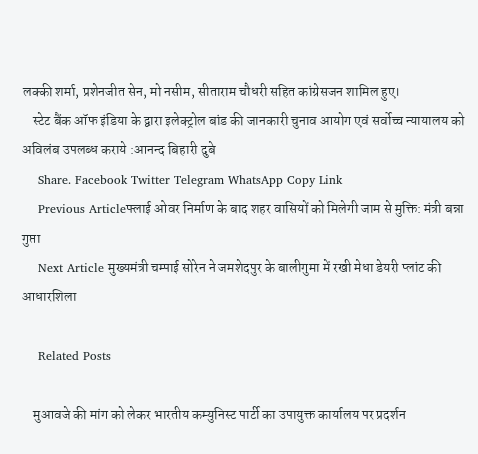लक्की शर्मा, प्रशेनजीत सेन, मो नसीम, सीताराम चौधरी सहित कांग्रेसजन शामिल हुए।
    स्टेट बैंक ऑफ इंडिया के द्वारा इलेक्ट्रोल बांड की जानकारी चुनाव आयोग एवं सर्वोच्च न्यायालय को अविलंब उपलब्ध कराये :आनन्द बिहारी दुबे
    Share. Facebook Twitter Telegram WhatsApp Copy Link
    Previous Articleफ्लाई ओवर निर्माण के बाद शहर वासियों को मिलेगी जाम से मुक्ति: मंत्री बन्ना गुप्ता
    Next Article मुख्यमंत्री चम्पाई सोरेन ने जमशेदपुर के बालीगुमा में रखी मेधा डेयरी प्लांट की आधारशिला

    Related Posts

    मुआवजे की मांग को लेकर भारतीय कम्युनिस्ट पार्टी का उपायुक्त कार्यालय पर प्रदर्शन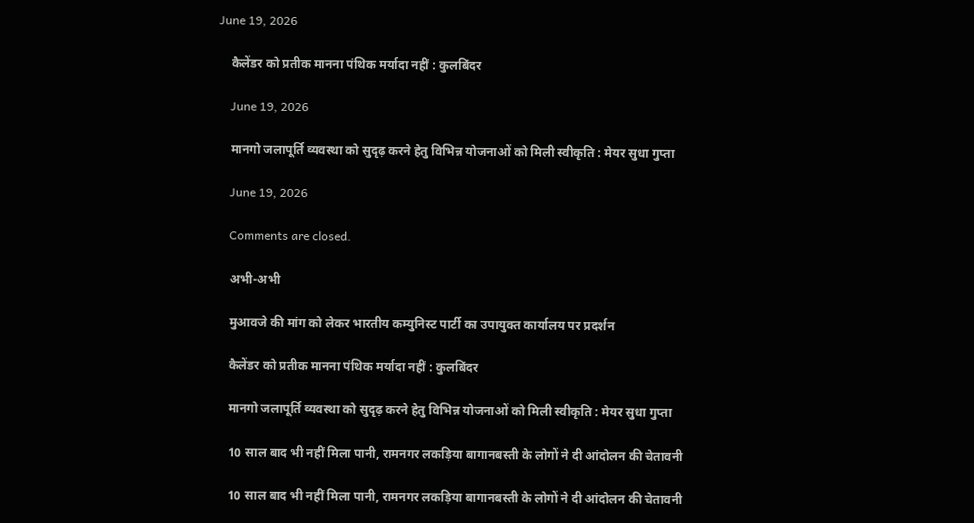June 19, 2026

    कैलेंडर को प्रतीक मानना पंथिक मर्यादा नहीं : कुलबिंदर

    June 19, 2026

    मानगो जलापूर्ति व्यवस्था को सुदृढ़ करने हेतु विभिन्न योजनाओं को मिली स्वीकृति : मेयर सुधा गुप्ता

    June 19, 2026

    Comments are closed.

    अभी-अभी

    मुआवजे की मांग को लेकर भारतीय कम्युनिस्ट पार्टी का उपायुक्त कार्यालय पर प्रदर्शन

    कैलेंडर को प्रतीक मानना पंथिक मर्यादा नहीं : कुलबिंदर

    मानगो जलापूर्ति व्यवस्था को सुदृढ़ करने हेतु विभिन्न योजनाओं को मिली स्वीकृति : मेयर सुधा गुप्ता

    10 साल बाद भी नहीं मिला पानी, रामनगर लकड़िया बागानबस्ती के लोगों ने दी आंदोलन की चेतावनी

    10 साल बाद भी नहीं मिला पानी, रामनगर लकड़िया बागानबस्ती के लोगों ने दी आंदोलन की चेतावनी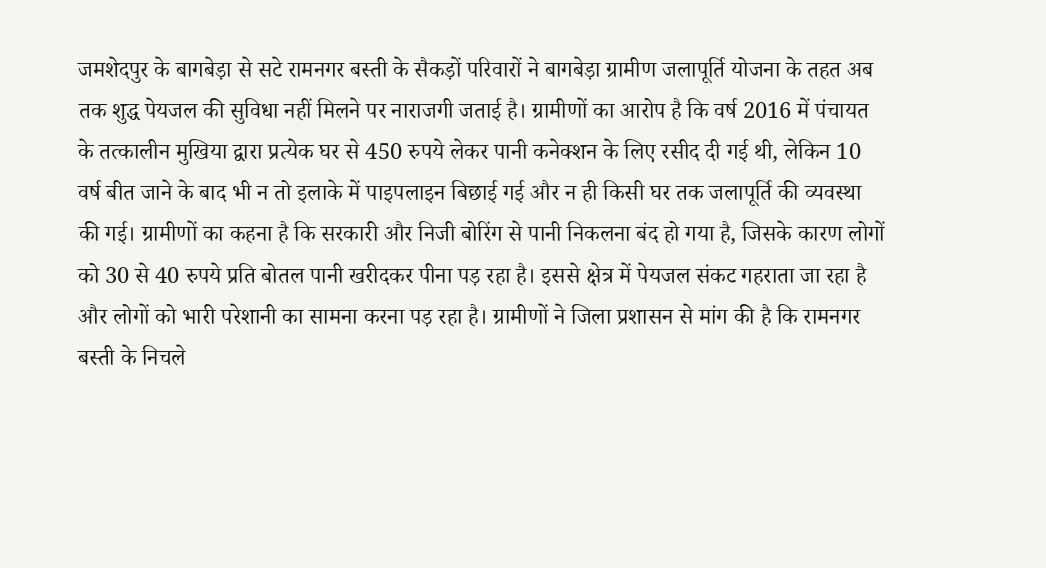जमशेदपुर के बागबेड़ा से सटे रामनगर बस्ती के सैकड़ों परिवारों ने बागबेड़ा ग्रामीण जलापूर्ति योजना के तहत अब तक शुद्ध पेयजल की सुविधा नहीं मिलने पर नाराजगी जताई है। ग्रामीणों का आरोप है कि वर्ष 2016 में पंचायत के तत्कालीन मुखिया द्वारा प्रत्येक घर से 450 रुपये लेकर पानी कनेक्शन के लिए रसीद दी गई थी, लेकिन 10 वर्ष बीत जाने के बाद भी न तो इलाके में पाइपलाइन बिछाई गई और न ही किसी घर तक जलापूर्ति की व्यवस्था की गई। ग्रामीणों का कहना है कि सरकारी और निजी बोरिंग से पानी निकलना बंद हो गया है, जिसके कारण लोगों को 30 से 40 रुपये प्रति बोतल पानी खरीदकर पीना पड़ रहा है। इससे क्षेत्र में पेयजल संकट गहराता जा रहा है और लोगों को भारी परेशानी का सामना करना पड़ रहा है। ग्रामीणों ने जिला प्रशासन से मांग की है कि रामनगर बस्ती के निचले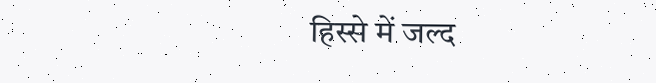हिस्से में जल्द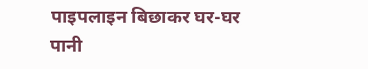पाइपलाइन बिछाकर घर-घर पानी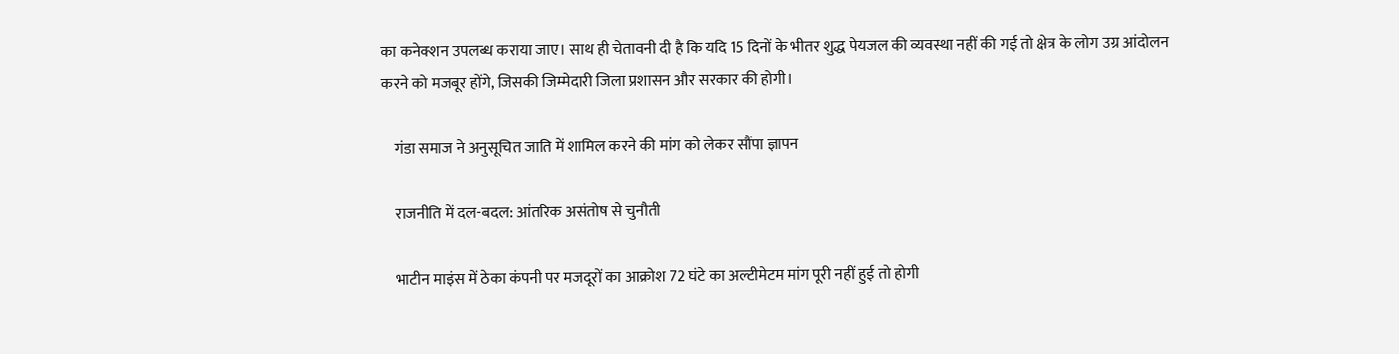का कनेक्शन उपलब्ध कराया जाए। साथ ही चेतावनी दी है कि यदि 15 दिनों के भीतर शुद्ध पेयजल की व्यवस्था नहीं की गई तो क्षेत्र के लोग उग्र आंदोलन करने को मजबूर होंगे, जिसकी जिम्मेदारी जिला प्रशासन और सरकार की होगी।

    गंडा समाज ने अनुसूचित जाति में शामिल करने की मांग को लेकर सौंपा ज्ञापन

    राजनीति में दल-बदल: आंतरिक असंतोष से चुनौती

    भाटीन माइंस में ठेका कंपनी पर मजदूरों का आक्रोश 72 घंटे का अल्टीमेटम मांग पूरी नहीं हुई तो होगी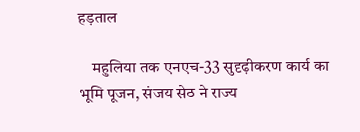हड़ताल

    महुलिया तक एनएच-33 सुदृढ़ीकरण कार्य का भूमि पूजन, संजय सेठ ने राज्य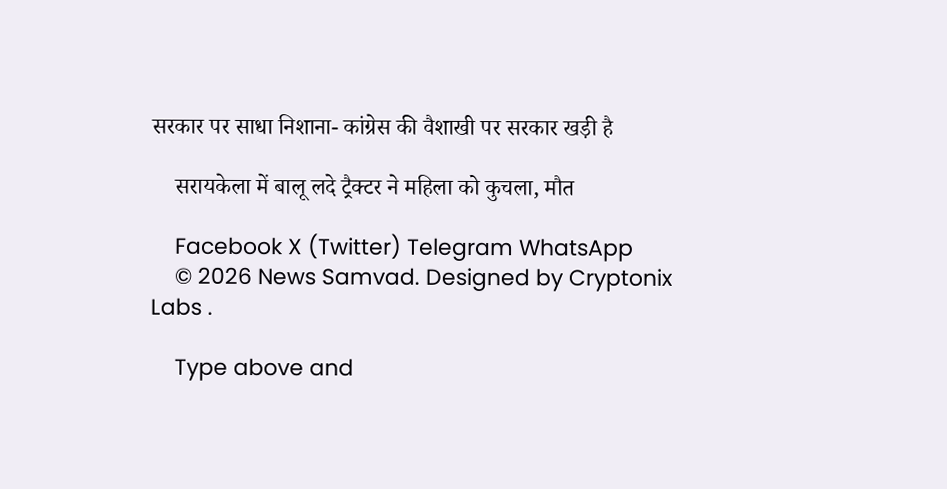सरकार पर साधा निशाना- कांग्रेस की वैशाखी पर सरकार खड़ी है

    सरायकेला में बालू लदे ट्रैक्टर ने महिला को कुचला, मौत

    Facebook X (Twitter) Telegram WhatsApp
    © 2026 News Samvad. Designed by Cryptonix Labs .

    Type above and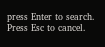press Enter to search. Press Esc to cancel.